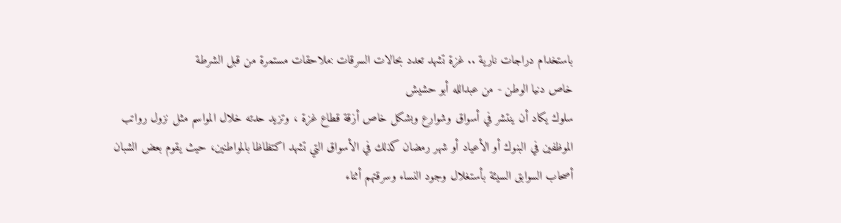باستخدام دراجات نارية .. غزة تشهد تعدد بحالات السرقات :ملاحقات مستمرة من قبل الشرطة
خاص دنيا الوطن - من عبدالله أبو حشيش
سلوك يكاد أن ينتشر في أسواق وشوارع وبشكل خاص أزقة قطاع غزة ، وتزيد حدته خلال المواسم مثل نزول رواتب الموظفين في البنوك أو الأعياد أو شهر رمضان كذلك في الأسواق التي تشهد اكتظاظا بالمواطنين، حيث يقوم بعض الشبان أصحاب السوابق السيئة بأستغلال وجود النساء وسرقتهم أثناء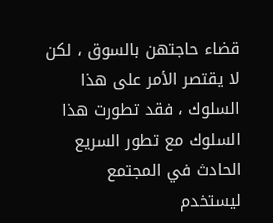قضاء حاجتهن بالسوق ، لكن لا يقتصر الأمر على هذا السلوك ، فقد تطورت هذا السلوك مع تطور السريع الحادث في المجتمع ليستخدم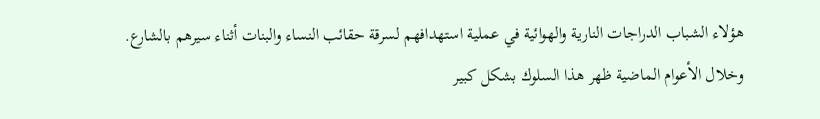هؤلاء الشباب الدراجات النارية والهوائية في عملية استهدافهم لسرقة حقائب النساء والبنات أثناء سيرهم بالشارع.
وخلال الأعوام الماضية ظهر هذا السلوك بشكل كبير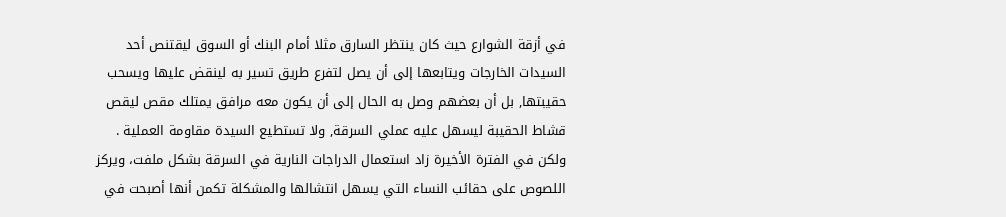في أزقة الشوارع حيث كان ينتظر السارق مثلا أمام البنك أو السوق ليقتنص أحد السيدات الخارجات ويتابعها إلى أن يصل لتفرع طريق تسير به لينقض عليها ويسحب حقيبتها, بل أن بعضهم وصل به الحال إلى أن يكون معه مرافق يمتلك مقص ليقص قشاط الحقيبة ليسهل عليه عملي السرقة, ولا تستطيع السيدة مقاومة العملية .
ولكن في الفترة الأخيرة زاد استعمال الدراجات النارية في السرقة بشكل ملفت، ويركز اللصوص على حقائب النساء التي يسهل انتشالها والمشكلة تكمن أنها أصبحت في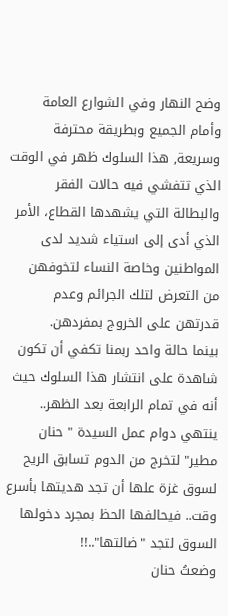وضح النهار وفي الشوارع العامة وأمام الجميع وبطريقة محترفة وسريعة, هذا السلوك ظهر في الوقت الذي تتفشي فيه حالات الفقر والبطالة التي يشهدها القطاع، الأمر الذي أدى إلى استياء شديد لدى المواطنين وخاصة النساء لتخوفهن من التعرض لتلك الجرائم وعدم قدرتهن على الخروج بمفردهن.
بينما حالة واحد ربمنا تكفي أن تكون شاهدة على انتشار هذا السلوك حيث أنه في تمام الرابعة بعد الظهر.. ينتهي دوام عمل السيدة " حنان مطير" لتخرج من الدوم تسابق الريح لسوق غزة علها أن تجد هديتها بأسرع وقت.. فيحالفها الحظ بمجرد دخولها السوق لتجد "ضالتها"..!!
وضعتُ حنان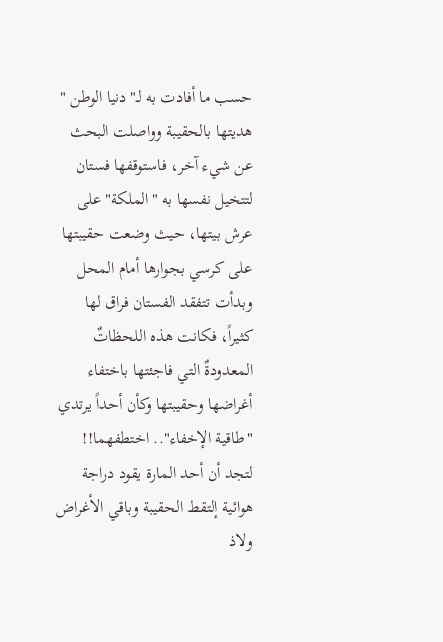حسب ما أفادت به لـ" دنيا الوطن " هديتها بالحقيبة وواصلت البحث عن شيء آخر، فاستوقفها فستان لتتخيل نفسها به "الملكة" على عرش بيتها، حيث وضعت حقيبتها على كرسي بجوارها أمام المحل وبدأت تتفقد الفستان فراق لها كثيراً، فكانت هذه اللحظاتٌ المعدودةٌ التي فاجئتها باختفاء أغراضها وحقيبتها وكأن أحداً يرتدي "طاقية الإخفاء".. اختطفهما!! لتجد أن أحد المارة يقود دراجة هوائية إلتقط الحقيبة وباقي الأغراض ولاذ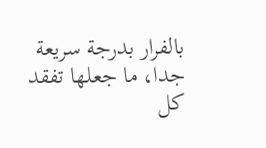بالفرار بدرجة سريعة جدا، ما جعلها تفقد كل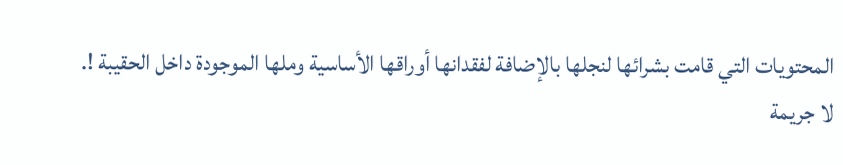المحتويات التي قامت بشرائها لنجلها بالإضافة لفقدانها أوراقها الأساسية وملها الموجودة داخل الحقيبة !.
لا جريمة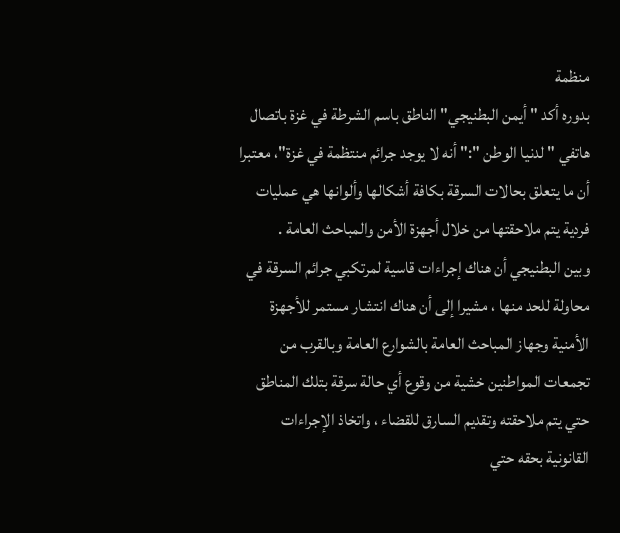منظمة
بدوره أكد " أيمن البطنيجي" الناطق باسم الشرطة في غزة باتصال هاتفي " لدنيا الوطن ":" أنه لا يوجد جرائم منتظمة في غزة"، معتبرا أن ما يتعلق بحالات السرقة بكافة أشكالها وألوانها هي عمليات فردية يتم ملاحقتها من خلال أجهزة الأمن والمباحث العامة .
وبين البطنيجي أن هناك إجراءات قاسية لمرتكبي جرائم السرقة في محاولة للحد منها ، مشيرا إلى أن هناك انتشار مستمر للأجهزة الأمنية وجهاز المباحث العامة بالشوارع العامة وبالقرب من تجمعات المواطنين خشية من وقوع أي حالة سرقة بتلك المناطق حتي يتم ملاحقته وتقديم السارق للقضاء ، واتخاذ الإجراءات القانونية بحقه حتي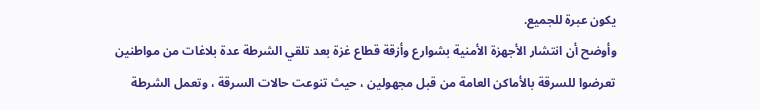يكون عبرة للجميع.
وأوضح أن انتشار الأجهزة الأمنية بشوارع وأزقة قطاع غزة بعد تلقي الشرطة عدة بلاغات من مواطنين تعرضوا للسرقة بالأماكن العامة من قبل مجهولين ، حيث تنوعت حالات السرقة ، وتعمل الشرطة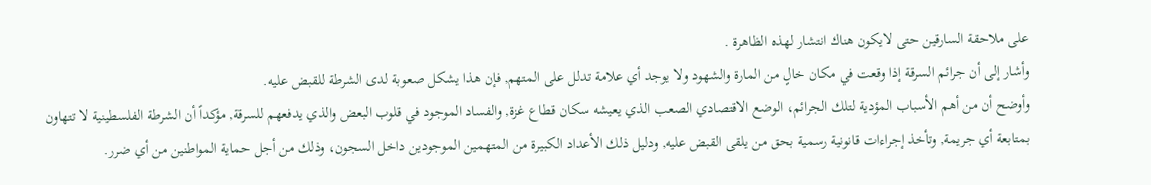على ملاحقة السارقين حتى لايكون هناك انتشار لهذه الظاهرة .
وأشار إلى أن جرائم السرقة إذا وقعت في مكان خالٍ من المارة والشهود ولا يوجد أي علامة تدلل على المتهم, فإن هذا يشكل صعوبة لدى الشرطة للقبض عليه.
وأوضح أن من أهم الأسباب المؤدية لتلك الجرائم، الوضع الاقتصادي الصعب الذي يعيشه سكان قطاع غزة, والفساد الموجود في قلوب البعض والذي يدفعهم للسرقة, مؤكداً أن الشرطة الفلسطينية لا تتهاون بمتابعة أي جريمة, وتأخذ إجراءات قانونية رسمية بحق من يلقى القبض عليه, ودليل ذلك الأعداد الكبيرة من المتهمين الموجودين داخل السجون، وذلك من أجل حماية المواطنين من أي ضرر.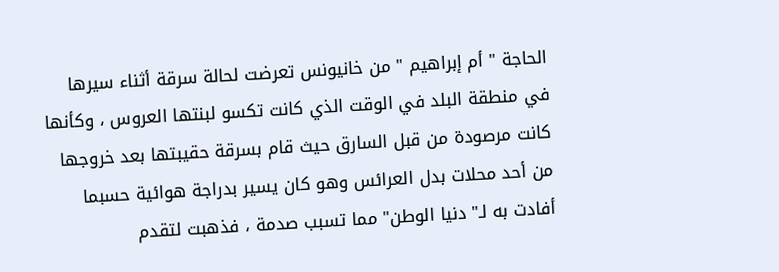الحاجة " أم إبراهيم " من خانيونس تعرضت لحالة سرقة أثناء سيرها في منطقة البلد في الوقت الذي كانت تكسو لبنتها العروس ، وكأنها كانت مرصودة من قبل السارق حيث قام بسرقة حقيبتها بعد خروجها من أحد محلات بدل العرائس وهو كان يسير بدراجة هوائية حسبما أفادت به لـ" دنيا الوطن" مما تسبب صدمة ، فذهبت لتقدم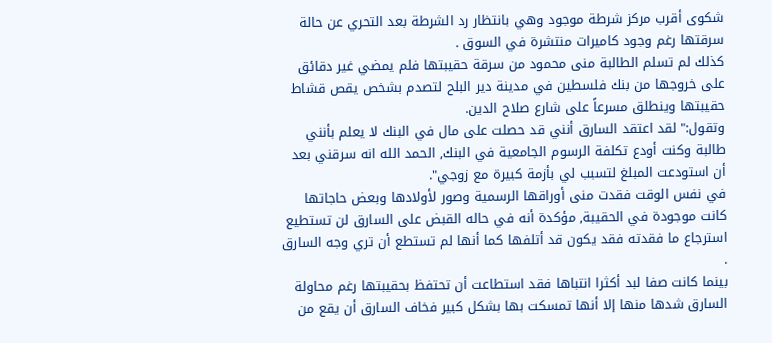شكوى أقرب مركز شرطة موجود وهي بانتظار رد الشرطة بعد التحري عن حالة سرقتها رغم وجود كاميرات منتشرة في السوق .
كذلك لم تسلم الطالبة منى محمود من سرقة حقيبتها فلم يمضي غير دقائق على خروجها من بنك فلسطين في مدينة دير البلح لتصدم بشخص يقص قشاط حقيبتها وينطلق مسرعاً على شارع صلاح الدين.
وتقول:" لقد اعتقد السارق أنني قد حصلت على مال في البنك لا يعلم بأنني طالبة وكنت أودع تكلفة الرسوم الجامعية في البنك, الحمد الله انه سرقني بعد أن استودعت المبلغ لتسبب لي بأزمة كبيرة مع زوجي".
في نفس الوقت فقدت منى أوراقها الرسمية وصور لأولادها وبعض حاجاتها كانت موجودة في الحقيبة, مؤكدة أنه في حاله القبض على السارق لن تستطيع استرجاع ما فقدته فقد يكون قد أتلفها كما أنها لم تستطع أن تري وجه السارق .
بينما كانت صفا لبد أكثرا انتباها فقد استطاعت أن تحتفظ بحقيبتها رغم محاولة السارق شدها منها إلا أنها تمسكت بها بشكل كبير فخاف السارق أن يقع من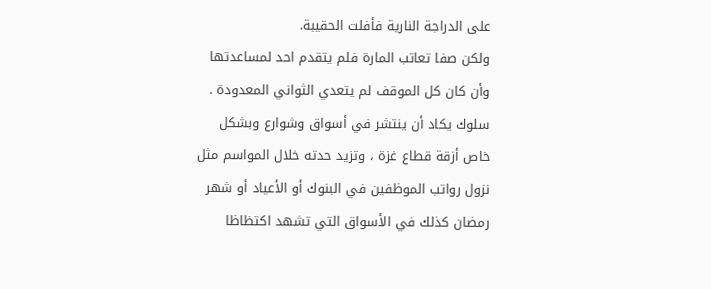على الدراجة النارية فأفلت الحقيبة.
ولكن صفا تعاتب المارة فلم يتقدم احد لمساعدتها وأن كان كل الموقف لم يتعدي الثواني المعدودة .
سلوك يكاد أن ينتشر في أسواق وشوارع وبشكل خاص أزقة قطاع غزة ، وتزيد حدته خلال المواسم مثل نزول رواتب الموظفين في البنوك أو الأعياد أو شهر رمضان كذلك في الأسواق التي تشهد اكتظاظا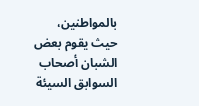بالمواطنين، حيث يقوم بعض الشبان أصحاب السوابق السيئة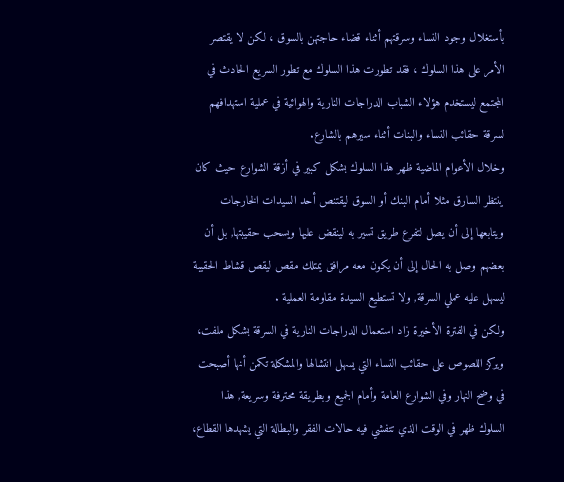بأستغلال وجود النساء وسرقتهم أثناء قضاء حاجتهن بالسوق ، لكن لا يقتصر الأمر على هذا السلوك ، فقد تطورت هذا السلوك مع تطور السريع الحادث في المجتمع ليستخدم هؤلاء الشباب الدراجات النارية والهوائية في عملية استهدافهم لسرقة حقائب النساء والبنات أثناء سيرهم بالشارع.
وخلال الأعوام الماضية ظهر هذا السلوك بشكل كبير في أزقة الشوارع حيث كان ينتظر السارق مثلا أمام البنك أو السوق ليقتنص أحد السيدات الخارجات ويتابعها إلى أن يصل لتفرع طريق تسير به لينقض عليها ويسحب حقيبتها, بل أن بعضهم وصل به الحال إلى أن يكون معه مرافق يمتلك مقص ليقص قشاط الحقيبة ليسهل عليه عملي السرقة, ولا تستطيع السيدة مقاومة العملية .
ولكن في الفترة الأخيرة زاد استعمال الدراجات النارية في السرقة بشكل ملفت، ويركز اللصوص على حقائب النساء التي يسهل انتشالها والمشكلة تكمن أنها أصبحت في وضح النهار وفي الشوارع العامة وأمام الجميع وبطريقة محترفة وسريعة, هذا السلوك ظهر في الوقت الذي تتفشي فيه حالات الفقر والبطالة التي يشهدها القطاع،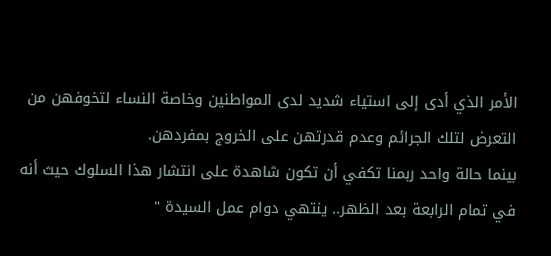الأمر الذي أدى إلى استياء شديد لدى المواطنين وخاصة النساء لتخوفهن من التعرض لتلك الجرائم وعدم قدرتهن على الخروج بمفردهن.
بينما حالة واحد ربمنا تكفي أن تكون شاهدة على انتشار هذا السلوك حيث أنه في تمام الرابعة بعد الظهر.. ينتهي دوام عمل السيدة "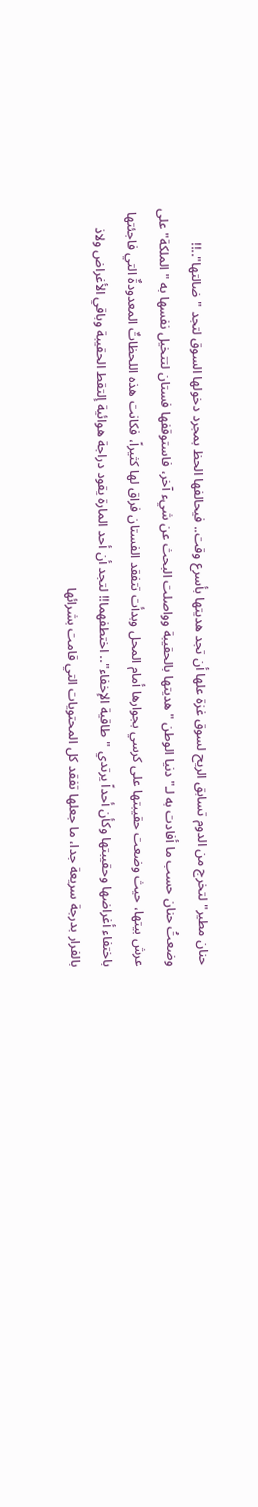حنان مطير" لتخرج من الدوم تسابق الريح لسوق غزة علها أن تجد هديتها بأسرع وقت.. فيحالفها الحظ بمجرد دخولها السوق لتجد "ضالتها"..!!
وضعتُ حنان حسب ما أفادت به لـ" دنيا الوطن " هديتها بالحقيبة وواصلت البحث عن شيء آخر، فاستوقفها فستان لتتخيل نفسها به "الملكة" على عرش بيتها، حيث وضعت حقيبتها على كرسي بجوارها أمام المحل وبدأت تتفقد الفستان فراق لها كثيراً، فكانت هذه اللحظاتٌ المعدودةٌ التي فاجئتها باختفاء أغراضها وحقيبتها وكأن أحداً يرتدي "طاقية الإخفاء".. اختطفهما!! لتجد أن أحد المارة يقود دراجة هوائية إلتقط الحقيبة وباقي الأغراض ولاذ بالفرار بدرجة سريعة جدا، ما جعلها تفقد كل المحتويات التي قامت بشرائها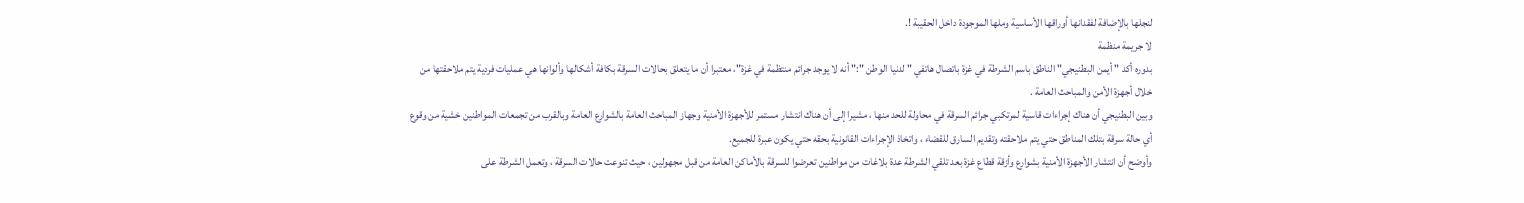لنجلها بالإضافة لفقدانها أوراقها الأساسية وملها الموجودة داخل الحقيبة !.
لا جريمة منظمة
بدوره أكد " أيمن البطنيجي" الناطق باسم الشرطة في غزة باتصال هاتفي " لدنيا الوطن ":" أنه لا يوجد جرائم منتظمة في غزة"، معتبرا أن ما يتعلق بحالات السرقة بكافة أشكالها وألوانها هي عمليات فردية يتم ملاحقتها من خلال أجهزة الأمن والمباحث العامة .
وبين البطنيجي أن هناك إجراءات قاسية لمرتكبي جرائم السرقة في محاولة للحد منها ، مشيرا إلى أن هناك انتشار مستمر للأجهزة الأمنية وجهاز المباحث العامة بالشوارع العامة وبالقرب من تجمعات المواطنين خشية من وقوع أي حالة سرقة بتلك المناطق حتي يتم ملاحقته وتقديم السارق للقضاء ، واتخاذ الإجراءات القانونية بحقه حتي يكون عبرة للجميع.
وأوضح أن انتشار الأجهزة الأمنية بشوارع وأزقة قطاع غزة بعد تلقي الشرطة عدة بلاغات من مواطنين تعرضوا للسرقة بالأماكن العامة من قبل مجهولين ، حيث تنوعت حالات السرقة ، وتعمل الشرطة على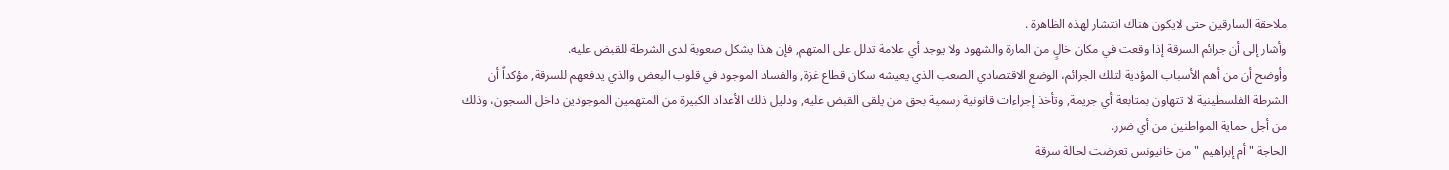ملاحقة السارقين حتى لايكون هناك انتشار لهذه الظاهرة .
وأشار إلى أن جرائم السرقة إذا وقعت في مكان خالٍ من المارة والشهود ولا يوجد أي علامة تدلل على المتهم, فإن هذا يشكل صعوبة لدى الشرطة للقبض عليه.
وأوضح أن من أهم الأسباب المؤدية لتلك الجرائم، الوضع الاقتصادي الصعب الذي يعيشه سكان قطاع غزة, والفساد الموجود في قلوب البعض والذي يدفعهم للسرقة, مؤكداً أن الشرطة الفلسطينية لا تتهاون بمتابعة أي جريمة, وتأخذ إجراءات قانونية رسمية بحق من يلقى القبض عليه, ودليل ذلك الأعداد الكبيرة من المتهمين الموجودين داخل السجون، وذلك من أجل حماية المواطنين من أي ضرر.
الحاجة " أم إبراهيم " من خانيونس تعرضت لحالة سرقة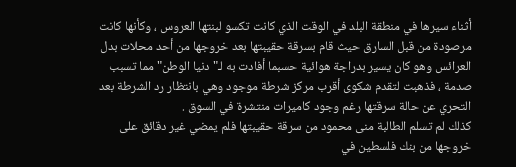أثناء سيرها في منطقة البلد في الوقت الذي كانت تكسو لبنتها العروس ، وكأنها كانت مرصودة من قبل السارق حيث قام بسرقة حقيبتها بعد خروجها من أحد محلات بدل العرائس وهو كان يسير بدراجة هوائية حسبما أفادت به لـ" دنيا الوطن" مما تسبب صدمة ، فذهبت لتقدم شكوى أقرب مركز شرطة موجود وهي بانتظار رد الشرطة بعد التحري عن حالة سرقتها رغم وجود كاميرات منتشرة في السوق .
كذلك لم تسلم الطالبة منى محمود من سرقة حقيبتها فلم يمضي غير دقائق على خروجها من بنك فلسطين في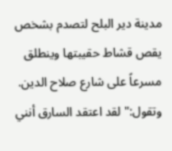مدينة دير البلح لتصدم بشخص يقص قشاط حقيبتها وينطلق مسرعاً على شارع صلاح الدين.
وتقول:" لقد اعتقد السارق أنني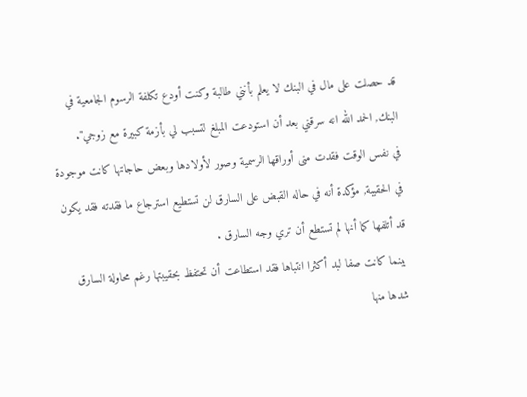قد حصلت على مال في البنك لا يعلم بأنني طالبة وكنت أودع تكلفة الرسوم الجامعية في البنك, الحمد الله انه سرقني بعد أن استودعت المبلغ لتسبب لي بأزمة كبيرة مع زوجي".
في نفس الوقت فقدت منى أوراقها الرسمية وصور لأولادها وبعض حاجاتها كانت موجودة في الحقيبة, مؤكدة أنه في حاله القبض على السارق لن تستطيع استرجاع ما فقدته فقد يكون قد أتلفها كما أنها لم تستطع أن تري وجه السارق .
بينما كانت صفا لبد أكثرا انتباها فقد استطاعت أن تحتفظ بحقيبتها رغم محاولة السارق شدها منها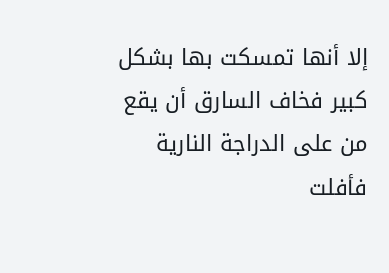إلا أنها تمسكت بها بشكل كبير فخاف السارق أن يقع من على الدراجة النارية فأفلت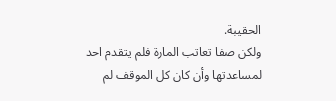الحقيبة.
ولكن صفا تعاتب المارة فلم يتقدم احد لمساعدتها وأن كان كل الموقف لم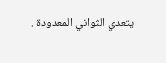يتعدي الثواني المعدودة .